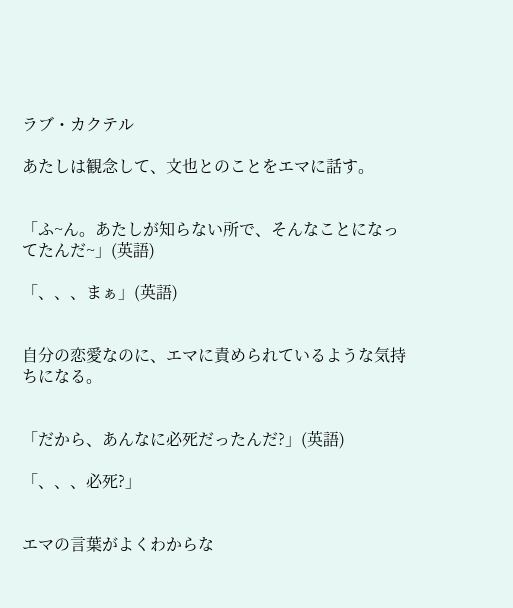ラブ・カクテル

あたしは観念して、文也とのことをエマに話す。


「ふ~ん。あたしが知らない所で、そんなことになってたんだ~」(英語)

「、、、まぁ」(英語)


自分の恋愛なのに、エマに責められているような気持ちになる。


「だから、あんなに必死だったんだ?」(英語)

「、、、必死?」


エマの言葉がよくわからな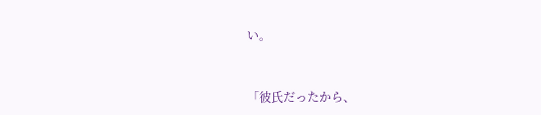い。


「彼氏だったから、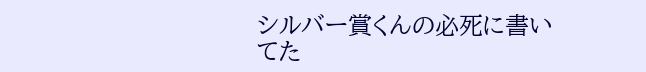シルバー賞くんの必死に書いてた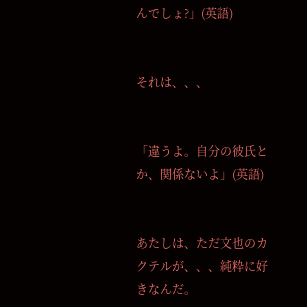んでしょ?」(英語)


それは、、、


「違うよ。自分の彼氏とか、関係ないよ」(英語)


あたしは、ただ文也のカクテルが、、、純粋に好きなんだ。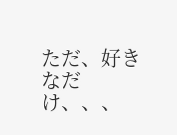ただ、好きなだけ、、、